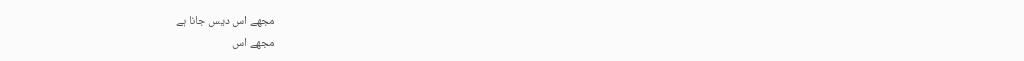مجھے اس دیس جانا ہے
مجھے اس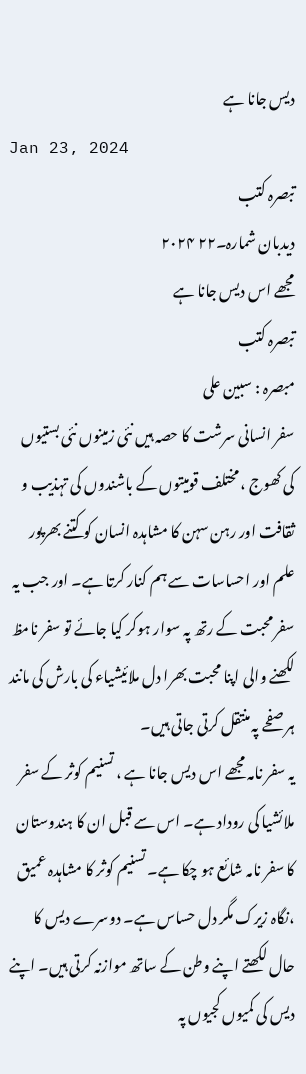دیس جانا ہے
Jan 23, 2024
تبصرہ کتب
دیدبان شمارہ۔۲۲ ۲۰۲۴
مجھے اس دیس جانا ہے
تبصرہ کتب
مبصرہ : سبین علی
سفر انسانی سرشت کا حصہ ہیں نئی زمینوں نئی بستیوں کی کھوج ، مختلف قومیتوں کے باشندوں کی تہذیب و ثقافت اور رہن سہن کا مشاہدہ انسان کو کتنے بھرپور علم اور احساسات سے ہم کنار کرتا ہے۔ اور جب یہ سفر محبت کے رتھ پہ سوار ہوکر کیا جائے تو سفر نامظ لکھنے والی اپنا محبت بھرا دل ملائیشیاء کی بارش کی مانند ہر صفحے پہ منتقل کرتی جاتی ہیں۔
یہ سفر نامہ مجھے اس دیس جانا ہے ، تسنیم کوثر کے سفر ملائشیا کی روداد ہے۔ اس سے قبل ان کا ہندوستان کا سفر نامہ شائع ہو چکا ہے۔ تسنیم کوثر کا مشاہدہ عمیق ،نگاہ زیرک مگر دل حساس ہے۔ دوسرے دیس کا حال لکھتے اپنے وطن کے ساتھ موازنہ کرتی ہیں۔ اپنے دیس کی کمیوں کجیوں پہ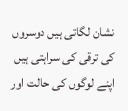نشان لگاتی ہیں دوسروں کی ترقی کی سراہتی ہیں اپنے لوگوں کی حالت اور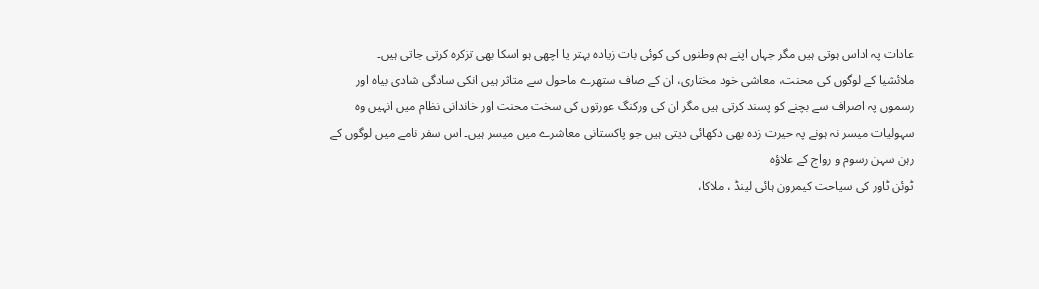عادات پہ اداس ہوتی ہیں مگر جہاں اپنے ہم وطنوں کی کوئی بات زیادہ بہتر یا اچھی ہو اسکا بھی تزکرہ کرتی جاتی ہیں۔
ملائشیا کے لوگوں کی محنت، معاشی خود مختاری، ان کے صاف ستھرے ماحول سے متاثر ہیں انکی سادگی شادی بیاہ اور رسموں پہ اصراف سے بچنے کو پسند کرتی ہیں مگر ان کی ورکنگ عورتوں کی سخت محنت اور خاندانی نظام میں انہیں وہ سہولیات میسر نہ ہونے پہ حیرت زدہ بھی دکھائی دیتی ہیں جو پاکستانی معاشرے میں میسر ہیں۔ اس سفر نامے میں لوگوں کے رہن سہن رسوم و رواج کے علاؤہ
ٹوئن ٹاور کی سیاحت کیمرون ہائی لینڈ ، ملاکا،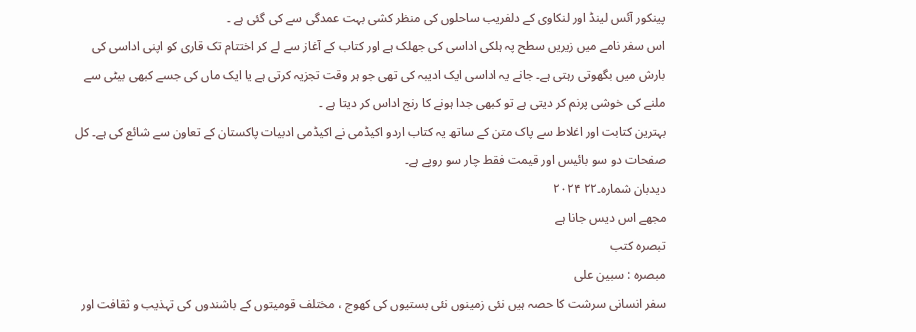پینکور آئس لینڈ اور لنکاوی کے دلفریب ساحلوں کی منظر کشی بہت عمدگی سے کی گئی ہے ۔
اس سفر نامے میں زیریں سطح پہ ہلکی اداسی کی جھلک ہے اور کتاب کے آغاز سے لے کر اختتام تک قاری کو اپنی اداسی کی بارش میں بگھوتی رہتی ہے۔ جانے یہ اداسی ایک ادیبہ کی تھی جو ہر وقت تجزیہ کرتی ہے یا ایک ماں کی جسے کبھی بیٹی سے ملنے کی خوشی پرنم کر دیتی ہے تو کبھی جدا ہونے کا رنج اداس کر دیتا ہے ۔
بہترین کتابت اور اغلاط سے پاک متن کے ساتھ یہ کتاب اردو اکیڈمی نے اکیڈمی ادبیات پاکستان کے تعاون سے شائع کی ہے۔ کل صفحات دو سو بائیس اور قیمت فقط چار سو روپے ہے۔
دیدبان شمارہ۔۲۲ ۲۰۲۴
مجھے اس دیس جانا ہے
تبصرہ کتب
مبصرہ : سبین علی
سفر انسانی سرشت کا حصہ ہیں نئی زمینوں نئی بستیوں کی کھوج ، مختلف قومیتوں کے باشندوں کی تہذیب و ثقافت اور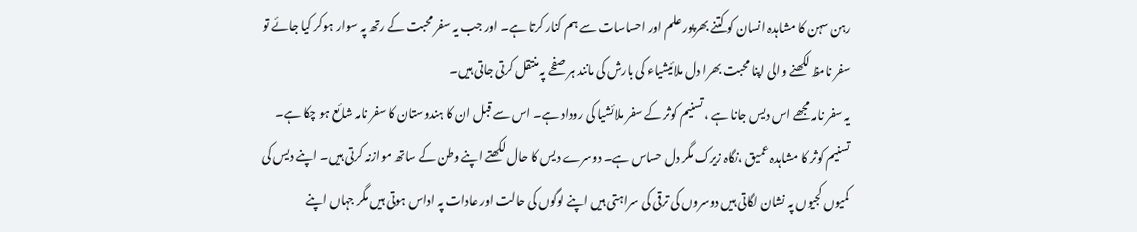رہن سہن کا مشاہدہ انسان کو کتنے بھرپور علم اور احساسات سے ہم کنار کرتا ہے۔ اور جب یہ سفر محبت کے رتھ پہ سوار ہوکر کیا جائے تو سفر نامظ لکھنے والی اپنا محبت بھرا دل ملائیشیاء کی بارش کی مانند ہر صفحے پہ منتقل کرتی جاتی ہیں۔
یہ سفر نامہ مجھے اس دیس جانا ہے ، تسنیم کوثر کے سفر ملائشیا کی روداد ہے۔ اس سے قبل ان کا ہندوستان کا سفر نامہ شائع ہو چکا ہے۔ تسنیم کوثر کا مشاہدہ عمیق ،نگاہ زیرک مگر دل حساس ہے۔ دوسرے دیس کا حال لکھتے اپنے وطن کے ساتھ موازنہ کرتی ہیں۔ اپنے دیس کی کمیوں کجیوں پہ نشان لگاتی ہیں دوسروں کی ترقی کی سراہتی ہیں اپنے لوگوں کی حالت اور عادات پہ اداس ہوتی ہیں مگر جہاں اپنے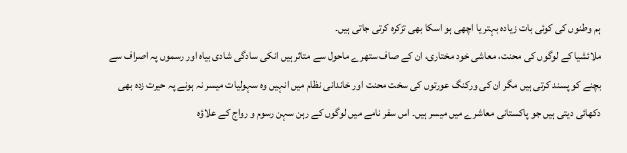ہم وطنوں کی کوئی بات زیادہ بہتر یا اچھی ہو اسکا بھی تزکرہ کرتی جاتی ہیں۔
ملائشیا کے لوگوں کی محنت، معاشی خود مختاری، ان کے صاف ستھرے ماحول سے متاثر ہیں انکی سادگی شادی بیاہ اور رسموں پہ اصراف سے بچنے کو پسند کرتی ہیں مگر ان کی ورکنگ عورتوں کی سخت محنت اور خاندانی نظام میں انہیں وہ سہولیات میسر نہ ہونے پہ حیرت زدہ بھی دکھائی دیتی ہیں جو پاکستانی معاشرے میں میسر ہیں۔ اس سفر نامے میں لوگوں کے رہن سہن رسوم و رواج کے علاؤہ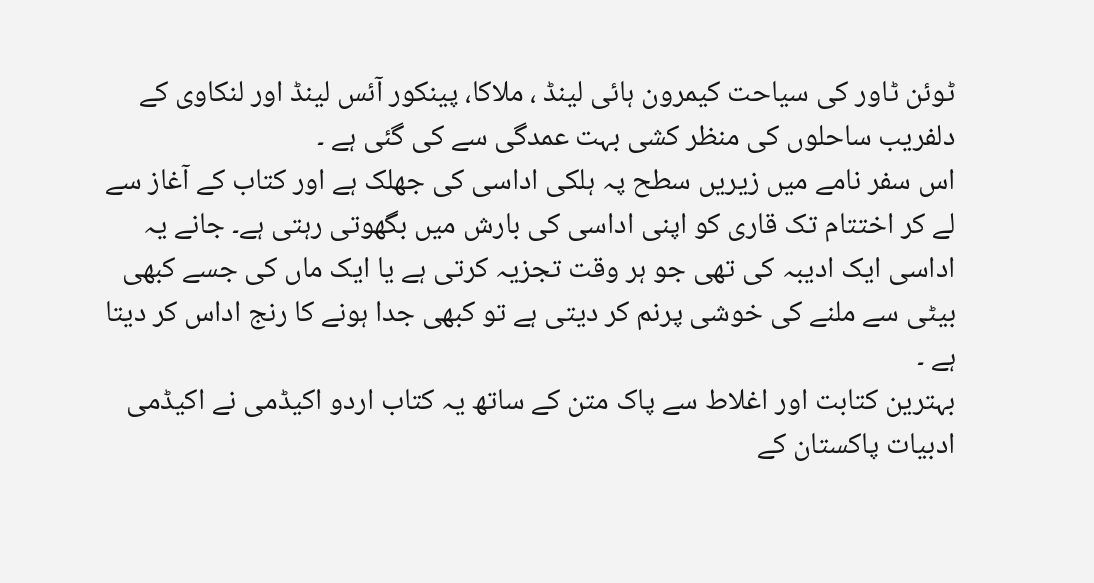ٹوئن ٹاور کی سیاحت کیمرون ہائی لینڈ ، ملاکا، پینکور آئس لینڈ اور لنکاوی کے دلفریب ساحلوں کی منظر کشی بہت عمدگی سے کی گئی ہے ۔
اس سفر نامے میں زیریں سطح پہ ہلکی اداسی کی جھلک ہے اور کتاب کے آغاز سے لے کر اختتام تک قاری کو اپنی اداسی کی بارش میں بگھوتی رہتی ہے۔ جانے یہ اداسی ایک ادیبہ کی تھی جو ہر وقت تجزیہ کرتی ہے یا ایک ماں کی جسے کبھی بیٹی سے ملنے کی خوشی پرنم کر دیتی ہے تو کبھی جدا ہونے کا رنج اداس کر دیتا ہے ۔
بہترین کتابت اور اغلاط سے پاک متن کے ساتھ یہ کتاب اردو اکیڈمی نے اکیڈمی ادبیات پاکستان کے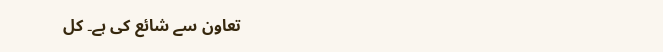تعاون سے شائع کی ہے۔ کل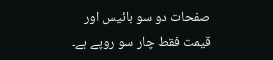صفحات دو سو بائیس اور قیمت فقط چار سو روپے ہے۔